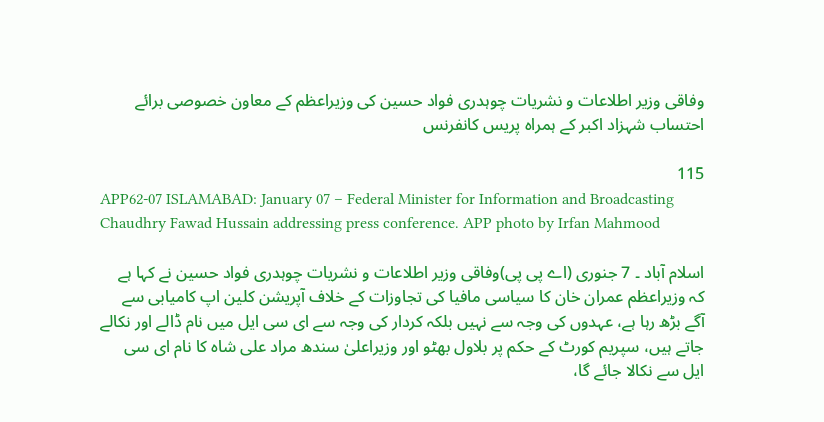وفاقی وزیر اطلاعات و نشریات چوہدری فواد حسین کی وزیراعظم کے معاون خصوصی برائے احتساب شہزاد اکبر کے ہمراہ پریس کانفرنس

115
APP62-07 ISLAMABAD: January 07 – Federal Minister for Information and Broadcasting Chaudhry Fawad Hussain addressing press conference. APP photo by Irfan Mahmood

اسلام آباد ۔ 7 جنوری (اے پی پی)وفاقی وزیر اطلاعات و نشریات چوہدری فواد حسین نے کہا ہے کہ وزیراعظم عمران خان کا سیاسی مافیا کی تجاوزات کے خلاف آپریشن کلین اپ کامیابی سے آگے بڑھ رہا ہے، عہدوں کی وجہ سے نہیں بلکہ کردار کی وجہ سے ای سی ایل میں نام ڈالے اور نکالے جاتے ہیں، سپریم کورٹ کے حکم پر بلاول بھٹو اور وزیراعلیٰ سندھ مراد علی شاہ کا نام ای سی ایل سے نکالا جائے گا،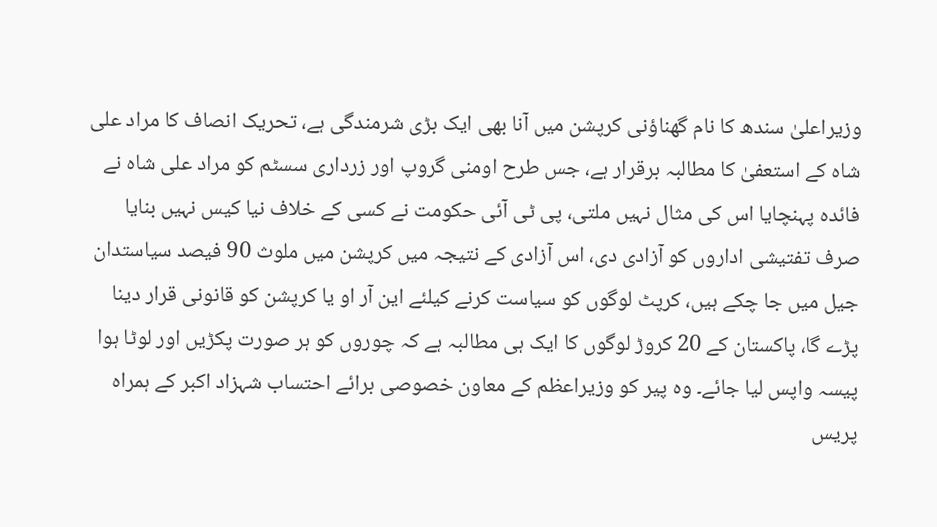وزیراعلیٰ سندھ کا نام گھناؤنی کرپشن میں آنا بھی ایک بڑی شرمندگی ہے، تحریک انصاف کا مراد علی شاہ کے استعفیٰ کا مطالبہ برقرار ہے، جس طرح اومنی گروپ اور زرداری سسٹم کو مراد علی شاہ نے فائدہ پہنچایا اس کی مثال نہیں ملتی، پی ٹی آئی حکومت نے کسی کے خلاف نیا کیس نہیں بنایا صرف تفتیشی اداروں کو آزادی دی، اس آزادی کے نتیجہ میں کرپشن میں ملوث 90 فیصد سیاستدان جیل میں جا چکے ہیں، کرپٹ لوگوں کو سیاست کرنے کیلئے این آر او یا کرپشن کو قانونی قرار دینا پڑے گا، پاکستان کے 20 کروڑ لوگوں کا ایک ہی مطالبہ ہے کہ چوروں کو ہر صورت پکڑیں اور لوٹا ہوا پیسہ واپس لیا جائے۔ وہ پیر کو وزیراعظم کے معاون خصوصی برائے احتساب شہزاد اکبر کے ہمراہ پریس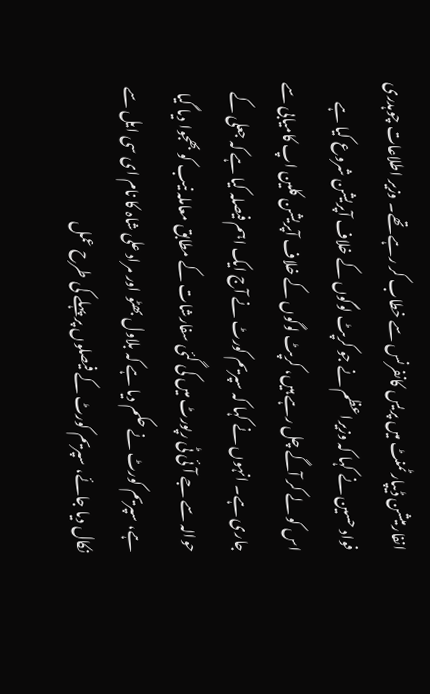انفارمیشن ڈیپارٹمنٹ میں پریس کانفرنس سے خطاب کر رہے تھے۔ وزیر اطلاعات چوہدری فواد حسین نے کہا کہ وزیراعظم نے جو کرپٹ لوگوں کے خلاف آپریشن شروع کیا ہے اس کو لے کر آگے چل رہے ہیں، کرپٹ لوگوں کے خلاف آپریشن کلین اپ کامیابی سے جاری ہے۔ انہوں نے کہا کہ سپریم کورٹ نے آج ایک اہم فیصلہ کیا ہے کہ جعلی کے حوالہ سے جے آئی ٹی رپورٹ میں کی گئی سفارشات کے مطابق معاملہ نیب کو بھجوا دیا گیا ہے، سپریم کورٹ نے حکم دیا ہے کہ بلاول بھٹو اور مراد علی شاہ کا نام ای سی ایل سے نکال دیا جائے، سپریم کورٹ کے فیصلوں پر پہلے کی طرح عمل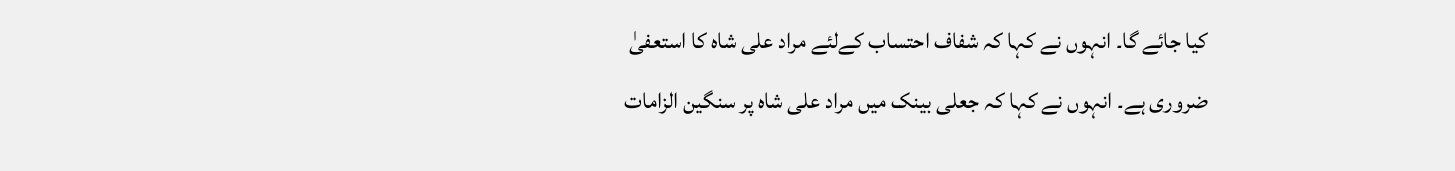کیا جائے گا۔ انہوں نے کہا کہ شفاف احتساب کےلئے مراد علی شاہ کا استعفیٰ ضروری ہے۔ انہوں نے کہا کہ جعلی بینک میں مراد علی شاہ پر سنگین الزامات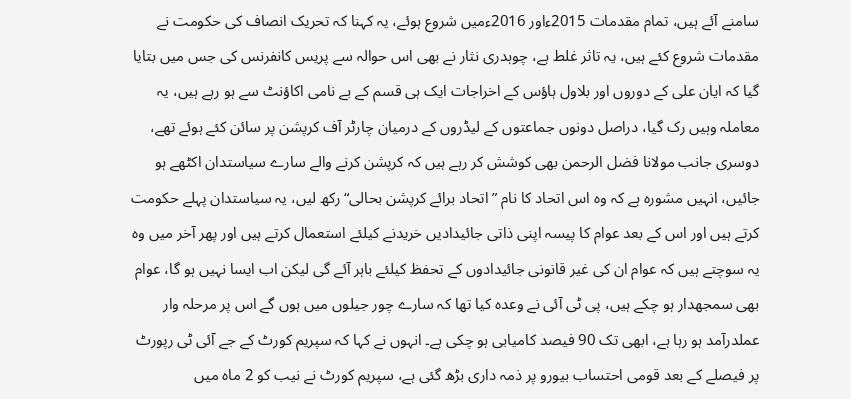سامنے آئے ہیں، تمام مقدمات 2015ءاور 2016ءمیں شروع ہوئے، یہ کہنا کہ تحریک انصاف کی حکومت نے مقدمات شروع کئے ہیں، یہ تاثر غلط ہے، چوہدری نثار نے بھی اس حوالہ سے پریس کانفرنس کی جس میں بتایا گیا کہ ایان علی کے دوروں اور بلاول ہاؤس کے اخراجات ایک ہی قسم کے بے نامی اکاؤنٹ سے ہو رہے ہیں، یہ معاملہ وہیں رک گیا، دراصل دونوں جماعتوں کے لیڈروں کے درمیان چارٹر آف کرپشن پر سائن کئے ہوئے تھے، دوسری جانب مولانا فضل الرحمن بھی کوشش کر رہے ہیں کہ کرپشن کرنے والے سارے سیاستدان اکٹھے ہو جائیں، انہیں مشورہ ہے کہ وہ اس اتحاد کا نام ”اتحاد برائے کرپشن بحالی“ رکھ لیں، یہ سیاستدان پہلے حکومت کرتے ہیں اور اس کے بعد عوام کا پیسہ اپنی ذاتی جائیدادیں خریدنے کیلئے استعمال کرتے ہیں اور پھر آخر میں وہ یہ سوچتے ہیں کہ عوام ان کی غیر قانونی جائیدادوں کے تحفظ کیلئے باہر آئے گی لیکن اب ایسا نہیں ہو گا، عوام بھی سمجھدار ہو چکے ہیں، پی ٹی آئی نے وعدہ کیا تھا کہ سارے چور جیلوں میں ہوں گے اس پر مرحلہ وار عملدرآمد ہو رہا ہے، ابھی تک 90 فیصد کامیابی ہو چکی ہے۔ انہوں نے کہا کہ سپریم کورٹ کے جے آئی ٹی رپورٹ پر فیصلے کے بعد قومی احتساب بیورو پر ذمہ داری بڑھ گئی ہے، سپریم کورٹ نے نیب کو 2 ماہ میں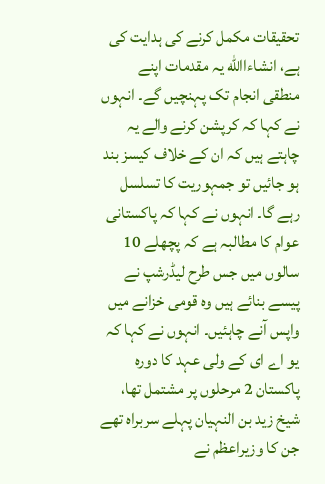تحقیقات مکمل کرنے کی ہدایت کی ہے، انشاءاالله یہ مقدمات اپنے منطقی انجام تک پہنچیں گے۔ انہوں نے کہا کہ کرپشن کرنے والے یہ چاہتے ہیں کہ ان کے خلاف کیسز بند ہو جائیں تو جمہوریت کا تسلسل رہے گا۔ انہوں نے کہا کہ پاکستانی عوام کا مطالبہ ہے کہ پچھلے 10 سالوں میں جس طرح لیڈرشپ نے پیسے بنائے ہیں وہ قومی خزانے میں واپس آنے چاہئیں۔ انہوں نے کہا کہ یو اے ای کے ولی عہد کا دورہ پاکستان 2 مرحلوں پر مشتمل تھا، شیخ زید بن النہیان پہلے سربراہ تھے جن کا وزیراعظم نے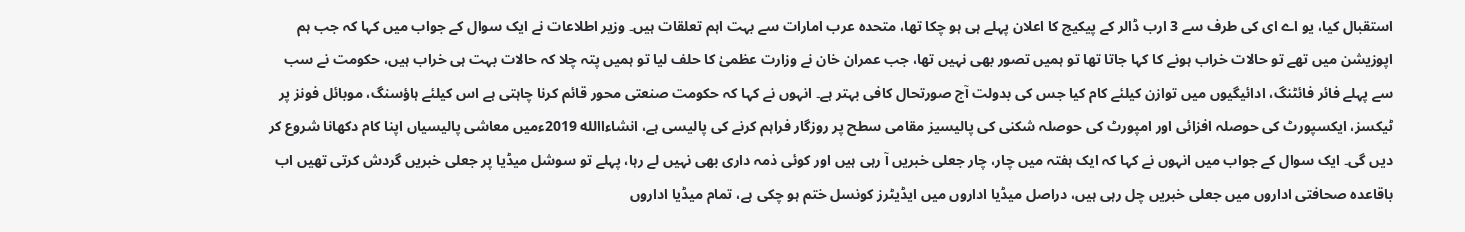استقبال کیا، یو اے ای کی طرف سے 3 ارب ڈالر کے پیکیج کا اعلان پہلے ہی ہو چکا تھا، متحدہ عرب امارات سے بہت اہم تعلقات ہیں۔ وزیر اطلاعات نے ایک سوال کے جواب میں کہا کہ جب ہم اپوزیشن میں تھے تو حالات خراب ہونے کا کہا جاتا تھا تو ہمیں تصور بھی نہیں تھا، جب عمران خان نے وزارت عظمیٰ کا حلف لیا تو ہمیں پتہ چلا کہ حالات بہت ہی خراب ہیں، حکومت نے سب سے پہلے فائر فائٹنگ، ادائیگیوں میں توازن کیلئے کام کیا جس کی بدولت آج صورتحال کافی بہتر ہے۔ انہوں نے کہا کہ حکومت صنعتی محور قائم کرنا چاہتی ہے اس کیلئے ہاؤسنگ، موبائل فونز پر ٹیکسز، ایکسپورٹ کی حوصلہ افزائی اور امپورٹ کی حوصلہ شکنی کی پالیسیز مقامی سطح پر روزگار فراہم کرنے کی پالیسی ہے، انشاءاالله 2019ءمیں معاشی پالیسیاں اپنا کام دکھانا شروع کر دیں گی۔ ایک سوال کے جواب میں انہوں نے کہا کہ ایک ہفتہ میں چار، چار جعلی خبریں آ رہی ہیں اور کوئی ذمہ داری بھی نہیں لے رہا، پہلے تو سوشل میڈیا پر جعلی خبریں گردش کرتی تھیں اب باقاعدہ صحافتی اداروں میں جعلی خبریں چل رہی ہیں، دراصل میڈیا اداروں میں ایڈیٹرز کونسل ختم ہو چکی ہے، تمام میڈیا اداروں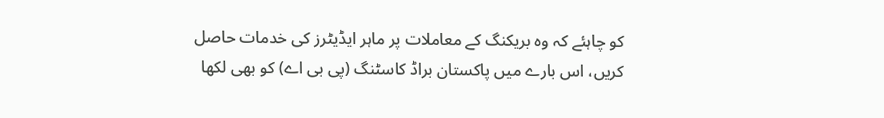کو چاہئے کہ وہ بریکنگ کے معاملات پر ماہر ایڈیٹرز کی خدمات حاصل کریں، اس بارے میں پاکستان براڈ کاسٹنگ (پی بی اے) کو بھی لکھا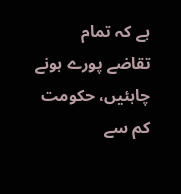ہے کہ تمام تقاضے پورے ہونے چاہئیں، حکومت کم سے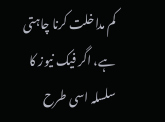کم مداخلت کرنا چاہتی ہے، اگر فیک نیوز کا سلسلہ اسی طرح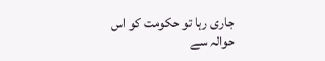جاری رہا تو حکومت کو اس حوالہ سے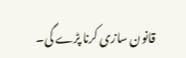قانون سازی کرنا پڑے گی۔